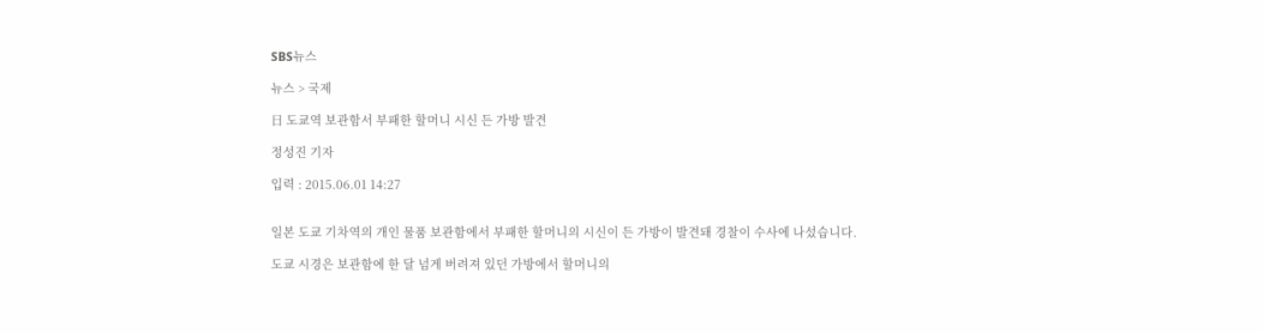SBS뉴스

뉴스 > 국제

日 도쿄역 보관함서 부패한 할머니 시신 든 가방 발견

정성진 기자

입력 : 2015.06.01 14:27


일본 도쿄 기차역의 개인 물품 보관함에서 부패한 할머니의 시신이 든 가방이 발견돼 경찰이 수사에 나섰습니다.

도쿄 시경은 보관함에 한 달 넘게 버려져 있던 가방에서 할머니의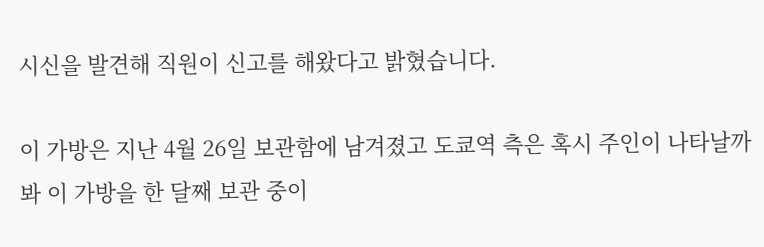시신을 발견해 직원이 신고를 해왔다고 밝혔습니다.

이 가방은 지난 4월 26일 보관함에 남겨졌고 도쿄역 측은 혹시 주인이 나타날까 봐 이 가방을 한 달째 보관 중이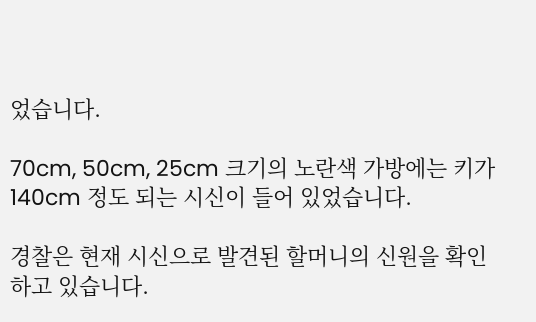었습니다.

70cm, 50cm, 25cm 크기의 노란색 가방에는 키가 140cm 정도 되는 시신이 들어 있었습니다.

경찰은 현재 시신으로 발견된 할머니의 신원을 확인하고 있습니다.